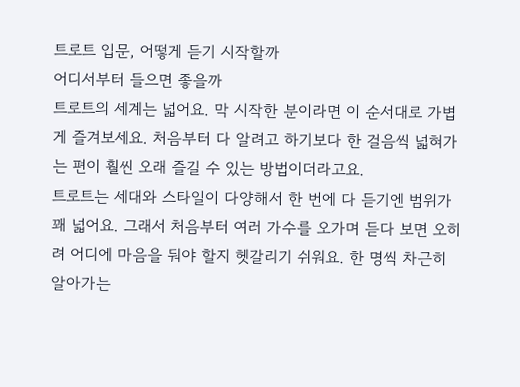트로트 입문, 어떻게 듣기 시작할까
어디서부터 들으면 좋을까
트로트의 세계는 넓어요. 막 시작한 분이라면 이 순서대로 가볍게 즐겨보세요. 처음부터 다 알려고 하기보다 한 걸음씩 넓혀가는 편이 훨씬 오래 즐길 수 있는 방법이더라고요.
트로트는 세대와 스타일이 다양해서 한 번에 다 듣기엔 범위가 꽤 넓어요. 그래서 처음부터 여러 가수를 오가며 듣다 보면 오히려 어디에 마음을 둬야 할지 헷갈리기 쉬워요. 한 명씩 차근히 알아가는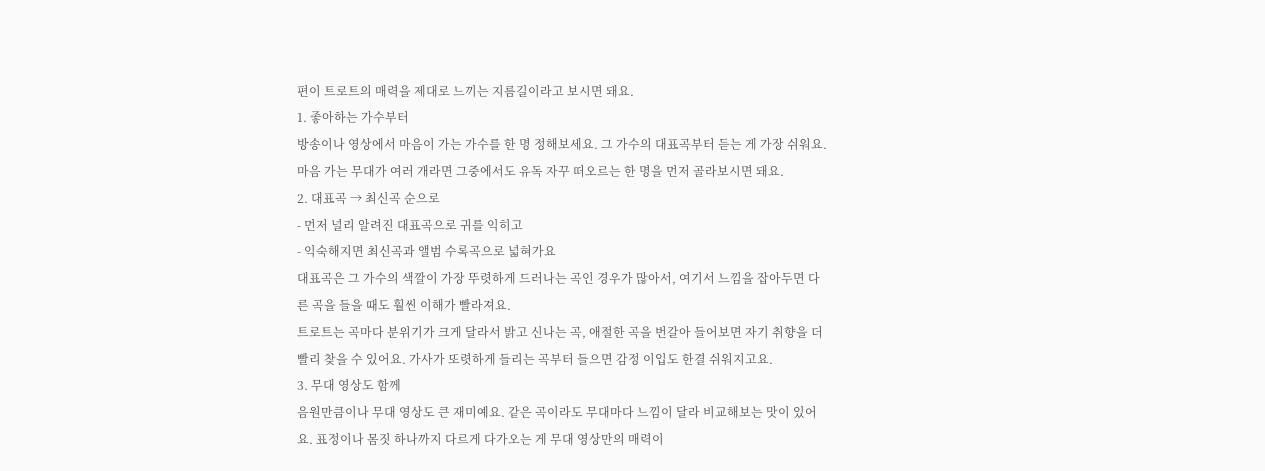편이 트로트의 매력을 제대로 느끼는 지름길이라고 보시면 돼요.
1. 좋아하는 가수부터
방송이나 영상에서 마음이 가는 가수를 한 명 정해보세요. 그 가수의 대표곡부터 듣는 게 가장 쉬워요. 마음 가는 무대가 여러 개라면 그중에서도 유독 자꾸 떠오르는 한 명을 먼저 골라보시면 돼요.
2. 대표곡 → 최신곡 순으로
- 먼저 널리 알려진 대표곡으로 귀를 익히고
- 익숙해지면 최신곡과 앨범 수록곡으로 넓혀가요
대표곡은 그 가수의 색깔이 가장 뚜렷하게 드러나는 곡인 경우가 많아서, 여기서 느낌을 잡아두면 다른 곡을 들을 때도 훨씬 이해가 빨라져요.
트로트는 곡마다 분위기가 크게 달라서 밝고 신나는 곡, 애절한 곡을 번갈아 들어보면 자기 취향을 더 빨리 찾을 수 있어요. 가사가 또렷하게 들리는 곡부터 들으면 감정 이입도 한결 쉬워지고요.
3. 무대 영상도 함께
음원만큼이나 무대 영상도 큰 재미예요. 같은 곡이라도 무대마다 느낌이 달라 비교해보는 맛이 있어요. 표정이나 몸짓 하나까지 다르게 다가오는 게 무대 영상만의 매력이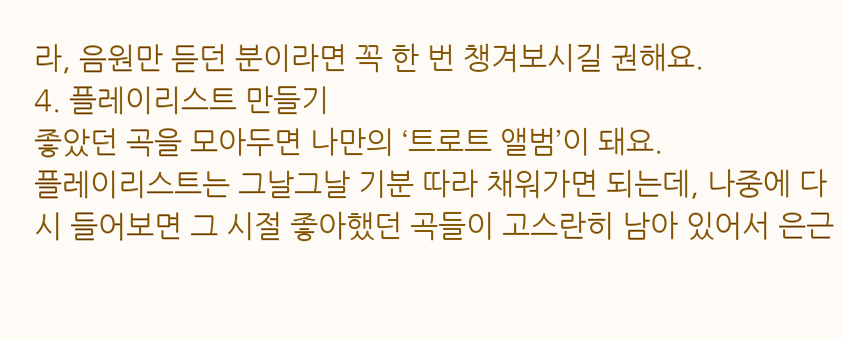라, 음원만 듣던 분이라면 꼭 한 번 챙겨보시길 권해요.
4. 플레이리스트 만들기
좋았던 곡을 모아두면 나만의 ‘트로트 앨범’이 돼요.
플레이리스트는 그날그날 기분 따라 채워가면 되는데, 나중에 다시 들어보면 그 시절 좋아했던 곡들이 고스란히 남아 있어서 은근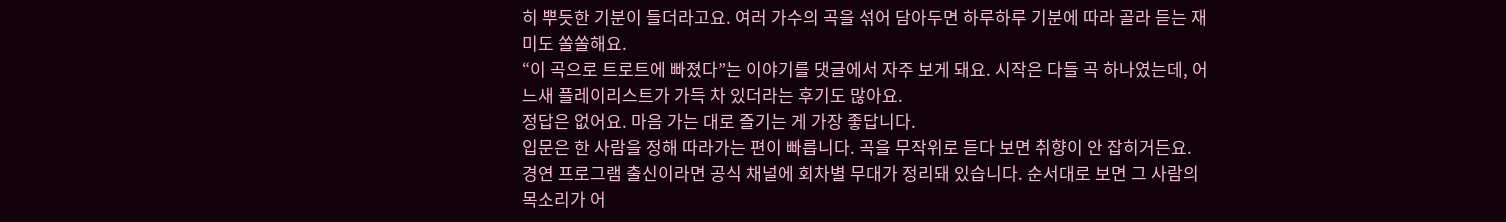히 뿌듯한 기분이 들더라고요. 여러 가수의 곡을 섞어 담아두면 하루하루 기분에 따라 골라 듣는 재미도 쏠쏠해요.
“이 곡으로 트로트에 빠졌다”는 이야기를 댓글에서 자주 보게 돼요. 시작은 다들 곡 하나였는데, 어느새 플레이리스트가 가득 차 있더라는 후기도 많아요.
정답은 없어요. 마음 가는 대로 즐기는 게 가장 좋답니다.
입문은 한 사람을 정해 따라가는 편이 빠릅니다. 곡을 무작위로 듣다 보면 취향이 안 잡히거든요.
경연 프로그램 출신이라면 공식 채널에 회차별 무대가 정리돼 있습니다. 순서대로 보면 그 사람의 목소리가 어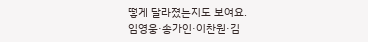떻게 달라졌는지도 보여요.
임영웅·송가인·이찬원·김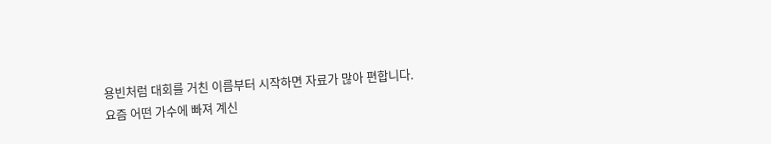용빈처럼 대회를 거친 이름부터 시작하면 자료가 많아 편합니다.
요즘 어떤 가수에 빠져 계신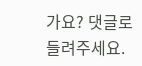가요? 댓글로 들려주세요.